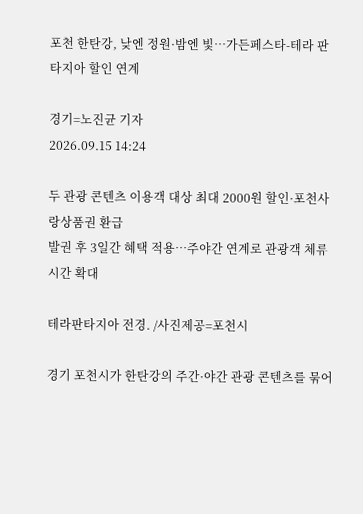포천 한탄강, 낮엔 정원·밤엔 빛…가든페스타-테라 판타지아 할인 연계

경기=노진균 기자
2026.09.15 14:24

두 관광 콘텐츠 이용객 대상 최대 2000원 할인·포천사랑상품권 환급
발권 후 3일간 혜택 적용…주야간 연계로 관광객 체류시간 확대

테라판타지아 전경. /사진제공=포천시

경기 포천시가 한탄강의 주간·야간 관광 콘텐츠를 묶어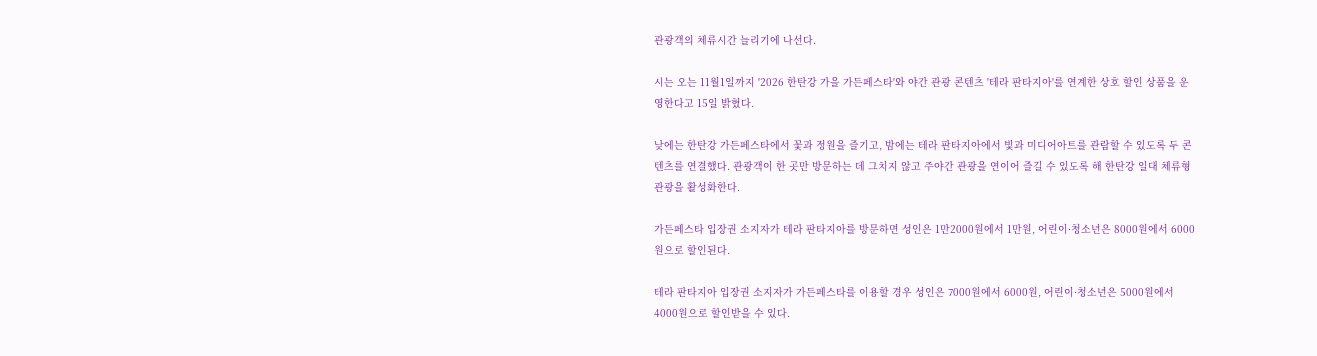관광객의 체류시간 늘리기에 나선다.

시는 오는 11월1일까지 '2026 한탄강 가을 가든페스타'와 야간 관광 콘텐츠 '테라 판타지아'를 연계한 상호 할인 상품을 운영한다고 15일 밝혔다.

낮에는 한탄강 가든페스타에서 꽃과 정원을 즐기고, 밤에는 테라 판타지아에서 빛과 미디어아트를 관람할 수 있도록 두 콘텐츠를 연결했다. 관광객이 한 곳만 방문하는 데 그치지 않고 주야간 관광을 연이어 즐길 수 있도록 해 한탄강 일대 체류형 관광을 활성화한다.

가든페스타 입장권 소지자가 테라 판타지아를 방문하면 성인은 1만2000원에서 1만원, 어린이·청소년은 8000원에서 6000원으로 할인된다.

테라 판타지아 입장권 소지자가 가든페스타를 이용할 경우 성인은 7000원에서 6000원, 어린이·청소년은 5000원에서 4000원으로 할인받을 수 있다.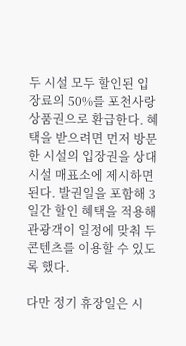두 시설 모두 할인된 입장료의 50%를 포천사랑상품권으로 환급한다. 혜택을 받으려면 먼저 방문한 시설의 입장권을 상대 시설 매표소에 제시하면 된다. 발권일을 포함해 3일간 할인 혜택을 적용해 관광객이 일정에 맞춰 두 콘텐츠를 이용할 수 있도록 했다.

다만 정기 휴장일은 시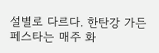설별로 다르다. 한탄강 가든페스타는 매주 화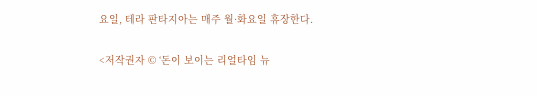요일, 테라 판타지아는 매주 월·화요일 휴장한다.

<저작권자 © ‘돈이 보이는 리얼타임 뉴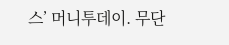스’ 머니투데이. 무단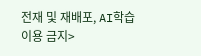전재 및 재배포, AI학습 이용 금지>